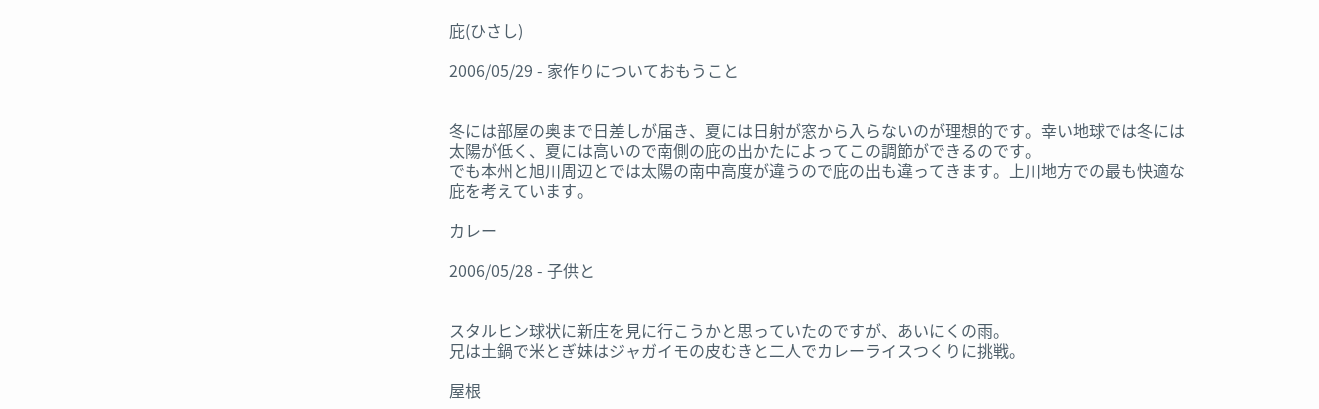庇(ひさし)

2006/05/29 - 家作りについておもうこと


冬には部屋の奥まで日差しが届き、夏には日射が窓から入らないのが理想的です。幸い地球では冬には太陽が低く、夏には高いので南側の庇の出かたによってこの調節ができるのです。
でも本州と旭川周辺とでは太陽の南中高度が違うので庇の出も違ってきます。上川地方での最も快適な庇を考えています。

カレー

2006/05/28 - 子供と


スタルヒン球状に新庄を見に行こうかと思っていたのですが、あいにくの雨。
兄は土鍋で米とぎ妹はジャガイモの皮むきと二人でカレーライスつくりに挑戦。

屋根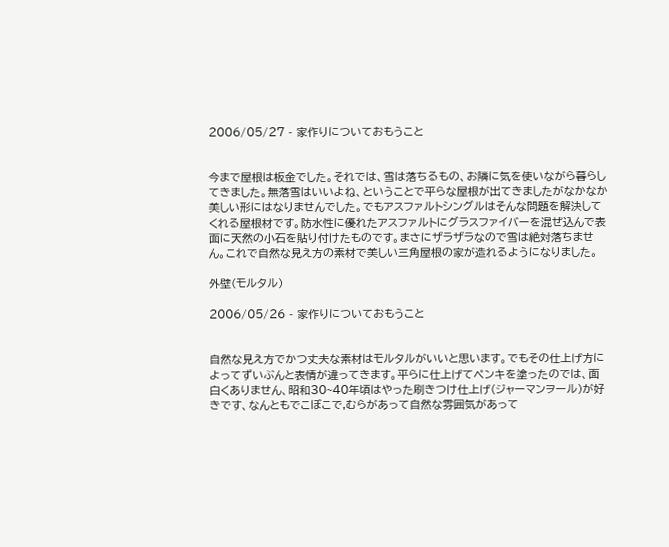2006/05/27 - 家作りについておもうこと


今まで屋根は板金でした。それでは、雪は落ちるもの、お隣に気を使いながら暮らしてきました。無落雪はいいよね、ということで平らな屋根が出てきましたがなかなか美しい形にはなりませんでした。でもアスファルトシングルはそんな問題を解決してくれる屋根材です。防水性に優れたアスファルトにグラスファイバーを混ぜ込んで表面に天然の小石を貼り付けたものです。まさにザラザラなので雪は絶対落ちません。これで自然な見え方の素材で美しい三角屋根の家が造れるようになりました。

外壁(モルタル)

2006/05/26 - 家作りについておもうこと


自然な見え方でかつ丈夫な素材はモルタルがいいと思います。でもその仕上げ方によってずいぶんと表情が違ってきます。平らに仕上げてペンキを塗ったのでは、面白くありません、昭和30~40年頃はやった刷きつけ仕上げ(ジャーマンヲール)が好きです、なんともでこぼこで,むらがあって自然な雰囲気があって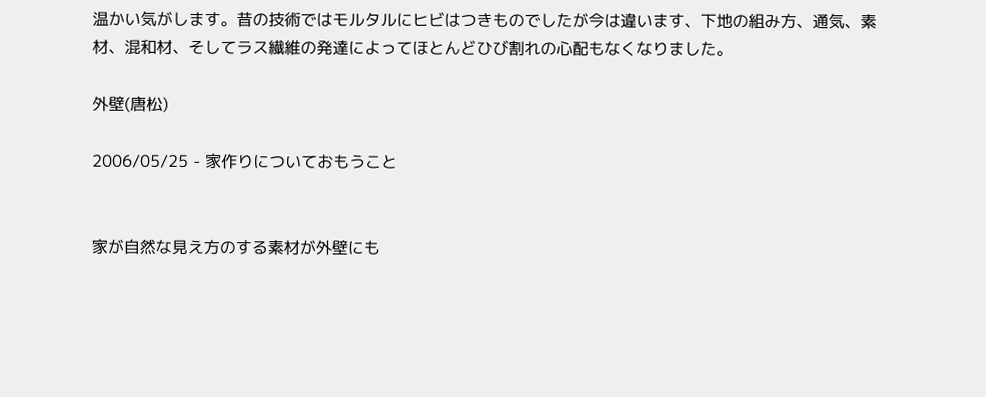温かい気がします。昔の技術ではモルタルにヒビはつきものでしたが今は違います、下地の組み方、通気、素材、混和材、そしてラス繊維の発達によってほとんどひび割れの心配もなくなりました。

外壁(唐松)

2006/05/25 - 家作りについておもうこと


家が自然な見え方のする素材が外壁にも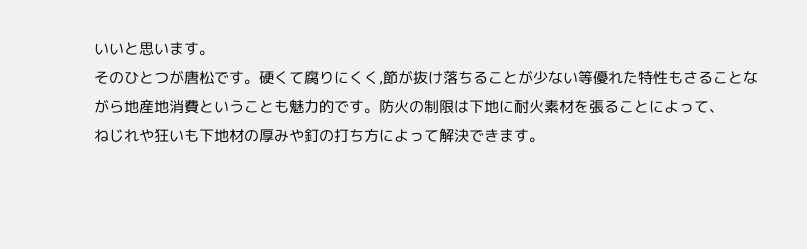いいと思います。
そのひとつが唐松です。硬くて腐りにくく,節が抜け落ちることが少ない等優れた特性もさることながら地産地消費ということも魅力的です。防火の制限は下地に耐火素材を張ることによって、
ねじれや狂いも下地材の厚みや釘の打ち方によって解決できます。